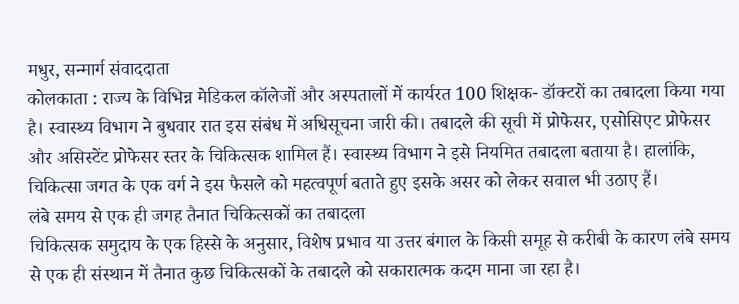मधुर, सन्मार्ग संवाददाता
कोलकाता : राज्य के विभिन्न मेडिकल कॉलेजों और अस्पतालों में कार्यरत 100 शिक्षक- डॉक्टरों का तबादला किया गया है। स्वास्थ्य विभाग ने बुधवार रात इस संबंध में अधिसूचना जारी की। तबादले की सूची में प्रोफेसर, एसोसिएट प्रोफेसर और असिस्टेंट प्रोफेसर स्तर के चिकित्सक शामिल हैं। स्वास्थ्य विभाग ने इसे नियमित तबादला बताया है। हालांकि, चिकित्सा जगत के एक वर्ग ने इस फैसले को महत्वपूर्ण बताते हुए इसके असर को लेकर सवाल भी उठाए हैं।
लंबे समय से एक ही जगह तैनात चिकित्सकों का तबादला
चिकित्सक समुदाय के एक हिस्से के अनुसार, विशेष प्रभाव या उत्तर बंगाल के किसी समूह से करीबी के कारण लंबे समय से एक ही संस्थान में तैनात कुछ चिकित्सकों के तबादले को सकारात्मक कदम माना जा रहा है।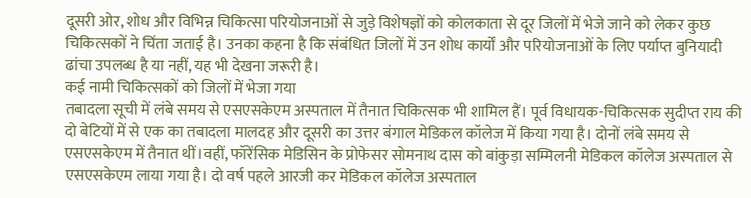दूसरी ओर, शोध और विभिन्न चिकित्सा परियोजनाओं से जुड़े विशेषज्ञों को कोलकाता से दूर जिलों में भेजे जाने को लेकर कुछ चिकित्सकों ने चिंता जताई है। उनका कहना है कि संबंधित जिलों में उन शोध कार्यों और परियोजनाओं के लिए पर्याप्त बुनियादी ढांचा उपलब्ध है या नहीं, यह भी देखना जरूरी है।
कई नामी चिकित्सकों को जिलों में भेजा गया
तबादला सूची में लंबे समय से एसएसकेएम अस्पताल में तैनात चिकित्सक भी शामिल हैं। पूर्व विधायक-चिकित्सक सुदीप्त राय की दो बेटियों में से एक का तबादला मालदह और दूसरी का उत्तर बंगाल मेडिकल कॉलेज में किया गया है। दोनों लंबे समय से एसएसकेएम में तैनात थीं।वहीं, फॉरेंसिक मेडिसिन के प्रोफेसर सोमनाथ दास को बांकुड़ा सम्मिलनी मेडिकल कॉलेज अस्पताल से एसएसकेएम लाया गया है। दो वर्ष पहले आरजी कर मेडिकल कॉलेज अस्पताल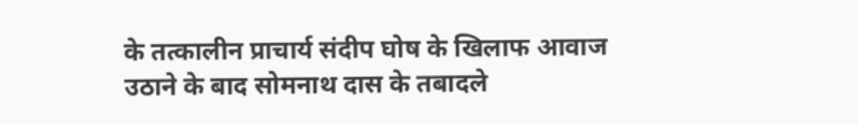के तत्कालीन प्राचार्य संदीप घोष के खिलाफ आवाज उठाने के बाद सोमनाथ दास के तबादले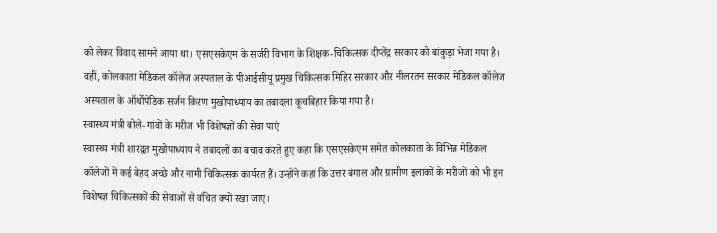को लेकर विवाद सामने आया था। एसएसकेएम के सर्जरी विभाग के शिक्षक-चिकित्सक दीप्तेंद्र सरकार को बांकुड़ा भेजा गया है। वहीं, कोलकाता मेडिकल कॉलेज अस्पताल के पीआईसीयू प्रमुख चिकित्सक मिहिर सरकार और नीलरतन सरकार मेडिकल कॉलेज अस्पताल के ऑर्थोपेडिक सर्जन किरण मुखोपाध्याय का तबादला कूचबिहार किया गया है।
स्वास्थ्य मंत्री बोले- गांवों के मरीज भी विशेषज्ञों की सेवा पाएं
स्वास्थ्य मंत्री शारद्वत मुखोपाध्याय ने तबादलों का बचाव करते हुए कहा कि एसएसकेएम समेत कोलकाता के विभिन्न मेडिकल कॉलेजों में कई बेहद अच्छे और नामी चिकित्सक कार्यरत हैं। उन्होंने कहा कि उत्तर बंगाल और ग्रामीण इलाकों के मरीजों को भी इन विशेषज्ञ चिकित्सकों की सेवाओं से वंचित क्यों रखा जाए।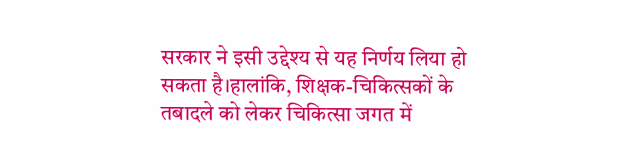सरकार ने इसी उद्देश्य से यह निर्णय लिया हो सकता है।हालांकि, शिक्षक-चिकित्सकों के तबादले को लेकर चिकित्सा जगत में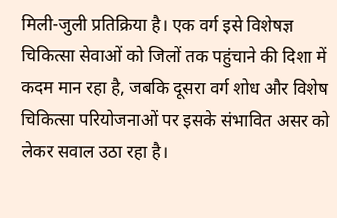मिली-जुली प्रतिक्रिया है। एक वर्ग इसे विशेषज्ञ चिकित्सा सेवाओं को जिलों तक पहुंचाने की दिशा में कदम मान रहा है, जबकि दूसरा वर्ग शोध और विशेष चिकित्सा परियोजनाओं पर इसके संभावित असर को लेकर सवाल उठा रहा है।